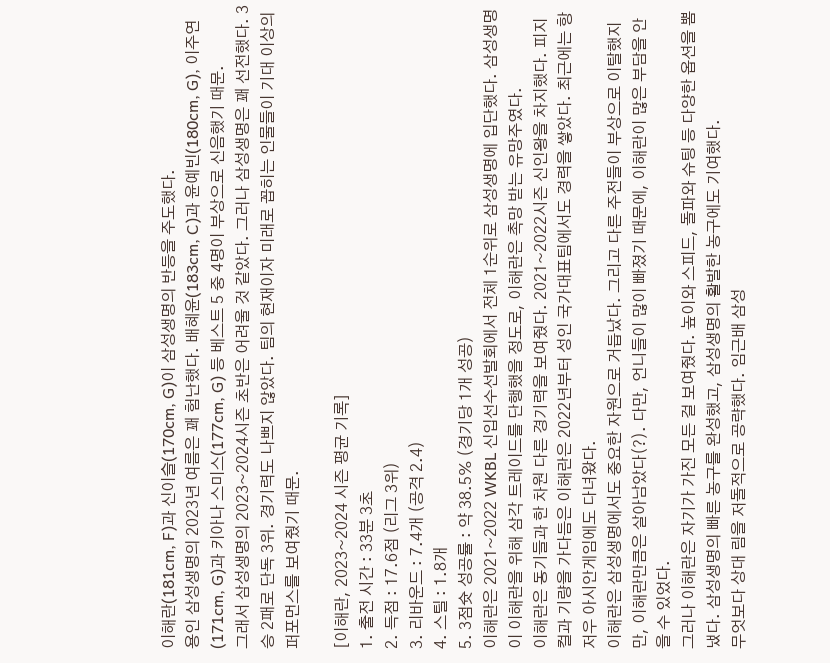이해란(181cm, F)과 신이슬(170cm, G)이 삼성생명의 반등을 주도했다.
용인 삼성생명의 2023년 여름은 꽤 험난했다. 배혜윤(183cm, C)과 윤예빈(180cm, G), 이주연(171cm, G)과 키아나 스미스(177cm, G) 등 베스트 5 중 4명이 부상으로 신음했기 때문.
그래서 삼성생명의 2023~2024시즌 초반은 어려울 것 같았다. 그러나 삼성생명은 꽤 선전했다. 3승 2패로 단독 3위. 경기력도 나쁘지 않았다. 팀의 현재이자 미래로 꼽히는 인물들이 기대 이상의 퍼포먼스를 보여줬기 때문.

[이해란, 2023~2024 시즌 평균 기록]
1. 출전 시간 : 33분 3초
2. 득점 : 17.6점 (리그 3위)
3. 리바운드 : 7.4개 (공격 2.4)
4. 스틸 : 1.8개
5. 3점슛 성공률 : 약 38.5% (경기당 1개 성공)
이해란은 2021~2022 WKBL 신입선수선발회에서 전체 1순위로 삼성생명에 입단했다. 삼성생명이 이해란을 위해 삼각 트레이드를 단행했을 정도로, 이해란은 촉망 받는 유망주였다.
이해란은 동기들과 한 차원 다른 경기력을 보여줬다. 2021~2022시즌 신인왕을 차지했다. 피지컬과 기량을 가다듬은 이해란은 2022년부터 성인 국가대표팀에서도 경력을 쌓았다. 최근에는 항저우 아시안게임에도 다녀왔다.
이해란은 삼성생명에서도 중요한 자원으로 거듭났다. 그리고 다른 주전들이 부상으로 이탈했지만, 이해란만큼은 살아남았다(?). 다만, 언니들이 많이 빠졌기 때문에, 이해란이 많은 부담을 안을 수 있었다.
그러나 이해란은 자기가 가진 모든 걸 보여줬다. 높이와 스피드, 돌파와 슈팅 등 다양한 옵션을 뽐냈다. 삼성생명의 빠른 농구를 완성했고, 삼성생명의 활발한 농구에도 기여했다.
무엇보다 상대 림을 저돌적으로 공략했다. 임근배 삼성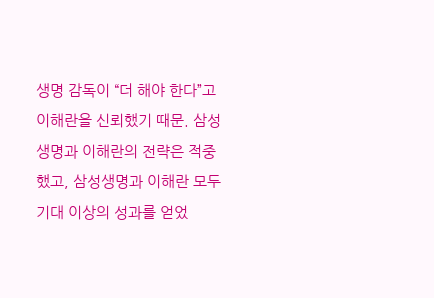생명 감독이 “더 해야 한다”고 이해란을 신뢰했기 때문. 삼성생명과 이해란의 전략은 적중했고, 삼성생명과 이해란 모두 기대 이상의 성과를 얻었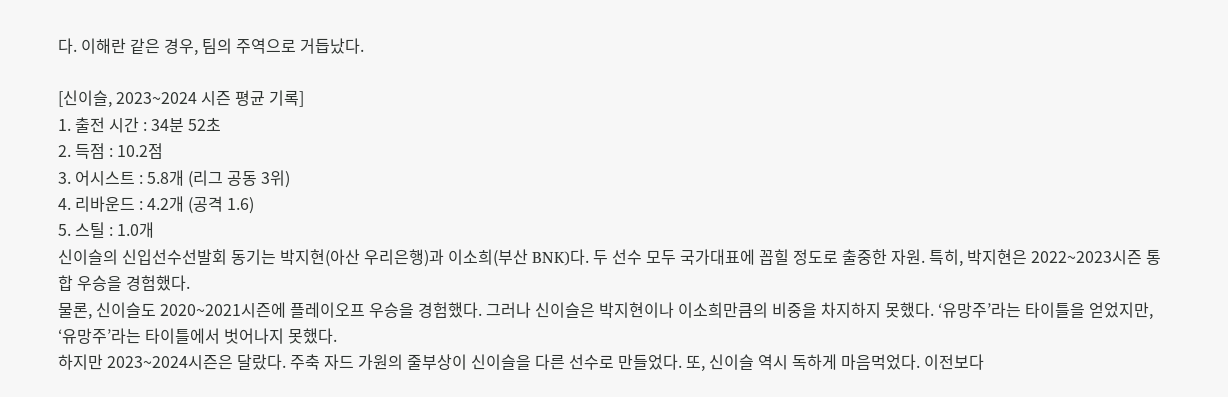다. 이해란 같은 경우, 팀의 주역으로 거듭났다.

[신이슬, 2023~2024 시즌 평균 기록]
1. 출전 시간 : 34분 52초
2. 득점 : 10.2점
3. 어시스트 : 5.8개 (리그 공동 3위)
4. 리바운드 : 4.2개 (공격 1.6)
5. 스틸 : 1.0개
신이슬의 신입선수선발회 동기는 박지현(아산 우리은행)과 이소희(부산 BNK)다. 두 선수 모두 국가대표에 꼽힐 정도로 출중한 자원. 특히, 박지현은 2022~2023시즌 통합 우승을 경험했다.
물론, 신이슬도 2020~2021시즌에 플레이오프 우승을 경험했다. 그러나 신이슬은 박지현이나 이소희만큼의 비중을 차지하지 못했다. ‘유망주’라는 타이틀을 얻었지만, ‘유망주’라는 타이틀에서 벗어나지 못했다.
하지만 2023~2024시즌은 달랐다. 주축 자드 가원의 줄부상이 신이슬을 다른 선수로 만들었다. 또, 신이슬 역시 독하게 마음먹었다. 이전보다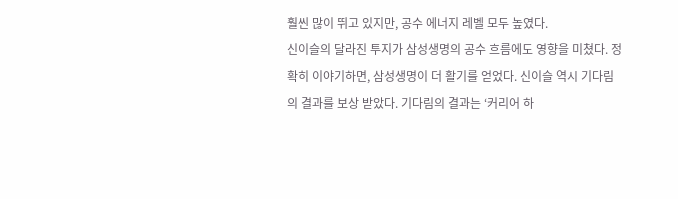훨씬 많이 뛰고 있지만, 공수 에너지 레벨 모두 높였다.
신이슬의 달라진 투지가 삼성생명의 공수 흐름에도 영향을 미쳤다. 정확히 이야기하면, 삼성생명이 더 활기를 얻었다. 신이슬 역시 기다림의 결과를 보상 받았다. 기다림의 결과는 ‘커리어 하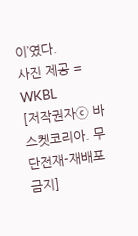이’였다.
사진 제공 = WKBL
[저작권자ⓒ 바스켓코리아. 무단전재-재배포 금지]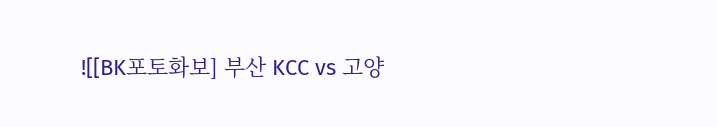![[BK포토화보] 부산 KCC vs 고양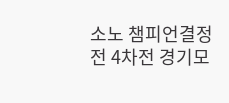소노 챔피언결정전 4차전 경기모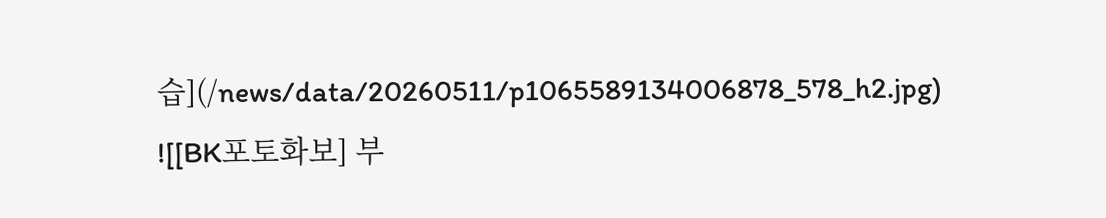습](/news/data/20260511/p1065589134006878_578_h2.jpg)
![[BK포토화보] 부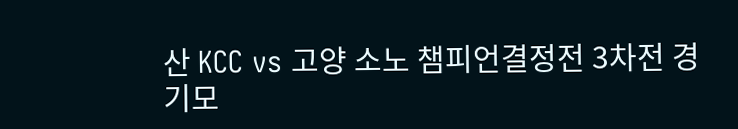산 KCC vs 고양 소노 챔피언결정전 3차전 경기모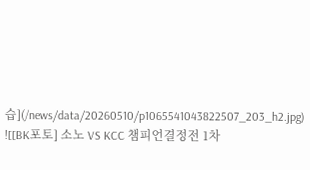습](/news/data/20260510/p1065541043822507_203_h2.jpg)
![[BK포토] 소노 VS KCC 챔피언결정전 1차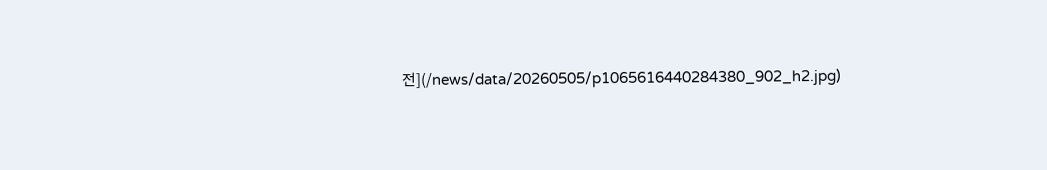전](/news/data/20260505/p1065616440284380_902_h2.jpg)